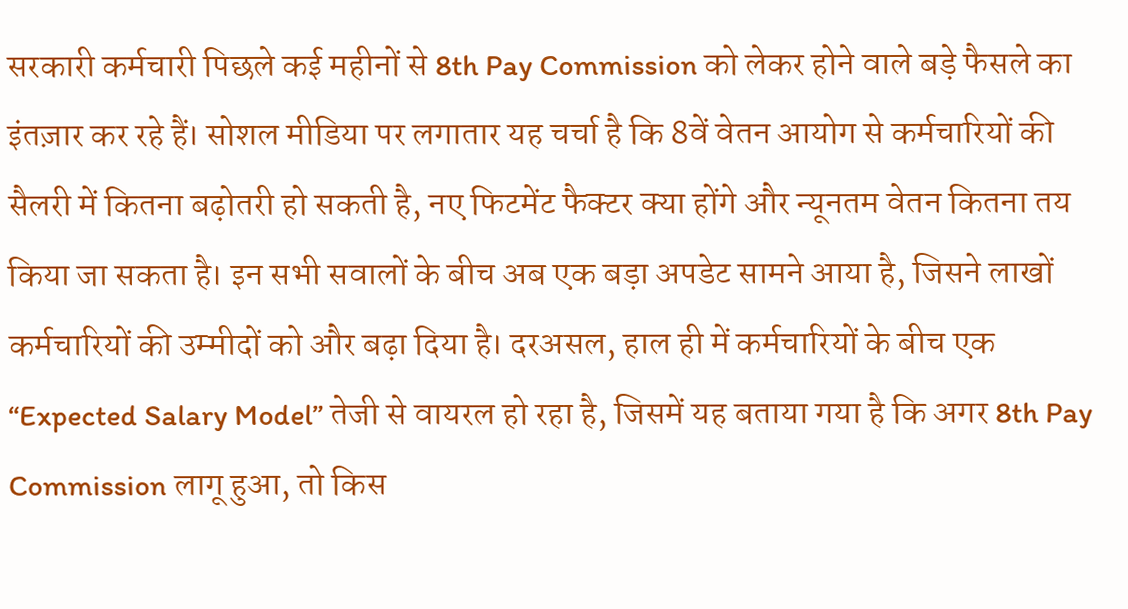सरकारी कर्मचारी पिछले कई महीनों से 8th Pay Commission को लेकर होने वाले बड़े फैसले का इंतज़ार कर रहे हैं। सोशल मीडिया पर लगातार यह चर्चा है कि 8वें वेतन आयोग से कर्मचारियों की सैलरी में कितना बढ़ोतरी हो सकती है, नए फिटमेंट फैक्टर क्या होंगे और न्यूनतम वेतन कितना तय किया जा सकता है। इन सभी सवालों के बीच अब एक बड़ा अपडेट सामने आया है, जिसने लाखों कर्मचारियों की उम्मीदों को और बढ़ा दिया है। दरअसल, हाल ही में कर्मचारियों के बीच एक “Expected Salary Model” तेजी से वायरल हो रहा है, जिसमें यह बताया गया है कि अगर 8th Pay Commission लागू हुआ, तो किस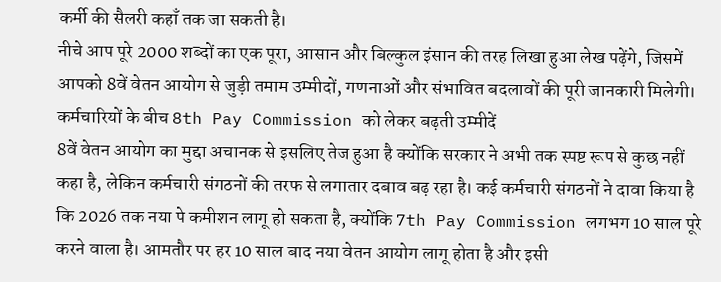कर्मी की सैलरी कहाँ तक जा सकती है।
नीचे आप पूरे 2000 शब्दों का एक पूरा, आसान और बिल्कुल इंसान की तरह लिखा हुआ लेख पढ़ेंगे, जिसमें आपको 8वें वेतन आयोग से जुड़ी तमाम उम्मीदों, गणनाओं और संभावित बदलावों की पूरी जानकारी मिलेगी।
कर्मचारियों के बीच 8th Pay Commission को लेकर बढ़ती उम्मीदें
8वें वेतन आयोग का मुद्दा अचानक से इसलिए तेज हुआ है क्योंकि सरकार ने अभी तक स्पष्ट रूप से कुछ नहीं कहा है, लेकिन कर्मचारी संगठनों की तरफ से लगातार दबाव बढ़ रहा है। कई कर्मचारी संगठनों ने दावा किया है कि 2026 तक नया पे कमीशन लागू हो सकता है, क्योंकि 7th Pay Commission लगभग 10 साल पूरे करने वाला है। आमतौर पर हर 10 साल बाद नया वेतन आयोग लागू होता है और इसी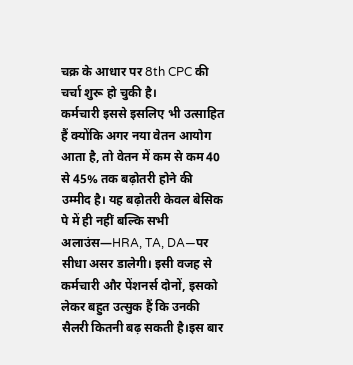चक्र के आधार पर 8th CPC की चर्चा शुरू हो चुकी है।
कर्मचारी इससे इसलिए भी उत्साहित हैं क्योंकि अगर नया वेतन आयोग आता है, तो वेतन में कम से कम 40 से 45% तक बढ़ोतरी होने की उम्मीद है। यह बढ़ोतरी केवल बेसिक पे में ही नहीं बल्कि सभी अलाउंस—HRA, TA, DA—पर सीधा असर डालेगी। इसी वजह से कर्मचारी और पेंशनर्स दोनों, इसको लेकर बहुत उत्सुक हैं कि उनकी सैलरी कितनी बढ़ सकती है।इस बार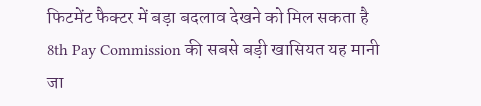फिटमेंट फैक्टर में बड़ा बदलाव देखने को मिल सकता है
8th Pay Commission की सबसे बड़ी खासियत यह मानी जा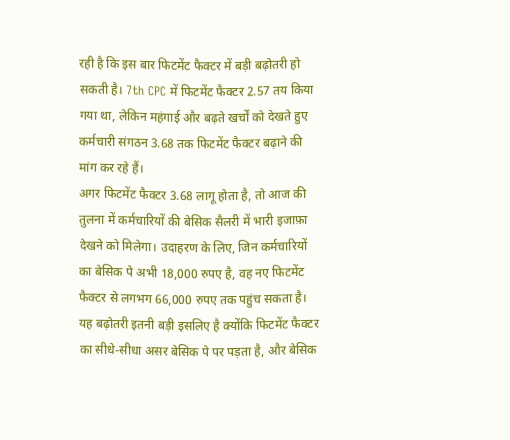रही है कि इस बार फिटमेंट फैक्टर में बड़ी बढ़ोतरी हो सकती है। 7th CPC में फिटमेंट फैक्टर 2.57 तय किया गया था, लेकिन महंगाई और बढ़ते खर्चों को देखते हुए कर्मचारी संगठन 3.68 तक फिटमेंट फैक्टर बढ़ाने की मांग कर रहे हैं।
अगर फिटमेंट फैक्टर 3.68 लागू होता है, तो आज की तुलना में कर्मचारियों की बेसिक सैलरी में भारी इजाफ़ा देखने को मिलेगा। उदाहरण के लिए, जिन कर्मचारियों का बेसिक पे अभी 18,000 रुपए है, वह नए फिटमेंट फैक्टर से लगभग 66,000 रुपए तक पहुंच सकता है। यह बढ़ोतरी इतनी बड़ी इसलिए है क्योंकि फिटमेंट फैक्टर का सीधे-सीधा असर बेसिक पे पर पड़ता है, और बेसिक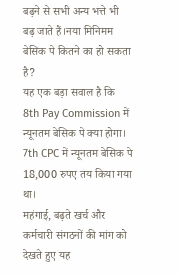बढ़ने से सभी अन्य भत्ते भी बढ़ जाते हैं।नया मिनिमम बेसिक पे कितने का हो सकता है?
यह एक बड़ा सवाल है कि 8th Pay Commission में न्यूनतम बेसिक पे क्या होगा। 7th CPC में न्यूनतम बेसिक पे 18,000 रुपए तय किया गया था।
महंगाई, बढ़ते खर्च और कर्मचारी संगठनों की मांग को देखते हुए यह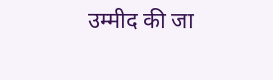उम्मीद की जा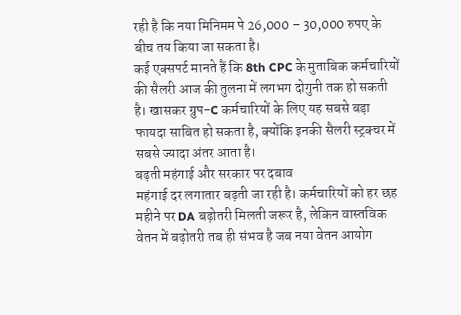रही है कि नया मिनिमम पे 26,000 – 30,000 रुपए के बीच तय किया जा सकता है।
कई एक्सपर्ट मानते हैं कि 8th CPC के मुताबिक कर्मचारियों की सैलरी आज की तुलना में लगभग दोगुनी तक हो सकती है। खासकर ग्रुप-C कर्मचारियों के लिए यह सबसे बड़ा फायदा साबित हो सकता है, क्योंकि इनकी सैलरी स्ट्रक्चर में सबसे ज्यादा अंतर आता है।
बढ़ती महंगाई और सरकार पर दबाव
महंगाई दर लगातार बढ़ती जा रही है। कर्मचारियों को हर छह महीने पर DA बढ़ोतरी मिलती जरूर है, लेकिन वास्तविक वेतन में बढ़ोतरी तब ही संभव है जब नया वेतन आयोग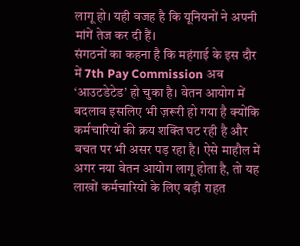लागू हो। यही वजह है कि यूनियनों ने अपनी मांगें तेज कर दी हैं।
संगठनों का कहना है कि महंगाई के इस दौर में 7th Pay Commission अब ‘आउटडेटेड’ हो चुका है। वेतन आयोग में बदलाव इसलिए भी ज़रूरी हो गया है क्योंकि कर्मचारियों की क्रय शक्ति घट रही है और बचत पर भी असर पड़ रहा है। ऐसे माहौल में अगर नया वेतन आयोग लागू होता है, तो यह लाखों कर्मचारियों के लिए बड़ी राहत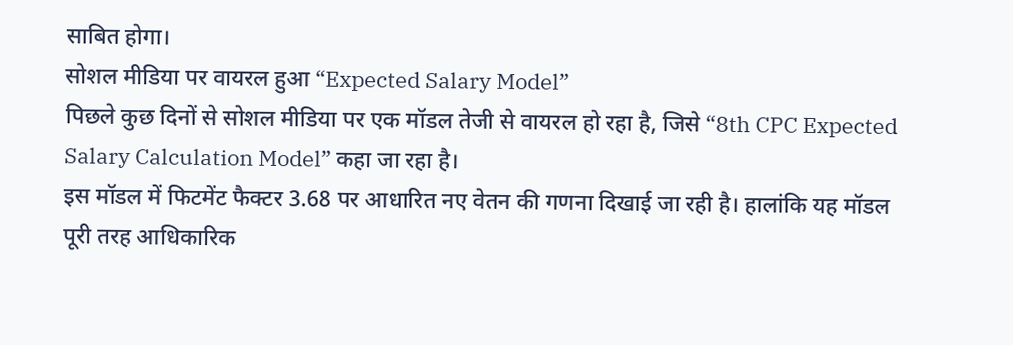साबित होगा।
सोशल मीडिया पर वायरल हुआ “Expected Salary Model”
पिछले कुछ दिनों से सोशल मीडिया पर एक मॉडल तेजी से वायरल हो रहा है, जिसे “8th CPC Expected Salary Calculation Model” कहा जा रहा है।
इस मॉडल में फिटमेंट फैक्टर 3.68 पर आधारित नए वेतन की गणना दिखाई जा रही है। हालांकि यह मॉडल पूरी तरह आधिकारिक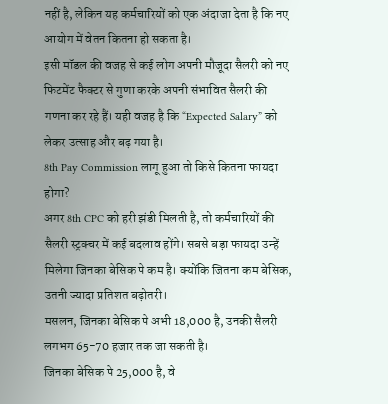नहीं है, लेकिन यह कर्मचारियों को एक अंदाजा देता है कि नए आयोग में वेतन कितना हो सकता है।
इसी मॉडल की वजह से कई लोग अपनी मौजूदा सैलरी को नए फिटमेंट फैक्टर से गुणा करके अपनी संभावित सैलरी की गणना कर रहे हैं। यही वजह है कि “Expected Salary” को लेकर उत्साह और बढ़ गया है।
8th Pay Commission लागू हुआ तो किसे कितना फायदा होगा?
अगर 8th CPC को हरी झंडी मिलती है, तो कर्मचारियों की सैलरी स्ट्रक्चर में कई बदलाव होंगे। सबसे बड़ा फायदा उन्हें मिलेगा जिनका बेसिक पे कम है। क्योंकि जितना कम बेसिक, उतनी ज्यादा प्रतिशत बढ़ोतरी।
मसलन, जिनका बेसिक पे अभी 18,000 है, उनकी सैलरी लगभग 65-70 हजार तक जा सकती है।
जिनका बेसिक पे 25,000 है, वे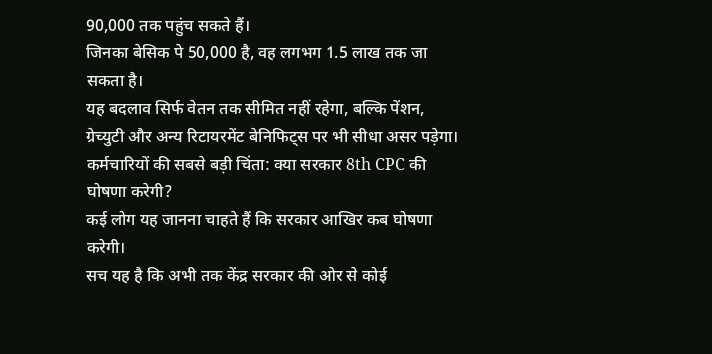90,000 तक पहुंच सकते हैं।
जिनका बेसिक पे 50,000 है, वह लगभग 1.5 लाख तक जा सकता है।
यह बदलाव सिर्फ वेतन तक सीमित नहीं रहेगा, बल्कि पेंशन, ग्रेच्युटी और अन्य रिटायरमेंट बेनिफिट्स पर भी सीधा असर पड़ेगा।
कर्मचारियों की सबसे बड़ी चिंता: क्या सरकार 8th CPC की घोषणा करेगी?
कई लोग यह जानना चाहते हैं कि सरकार आखिर कब घोषणा करेगी।
सच यह है कि अभी तक केंद्र सरकार की ओर से कोई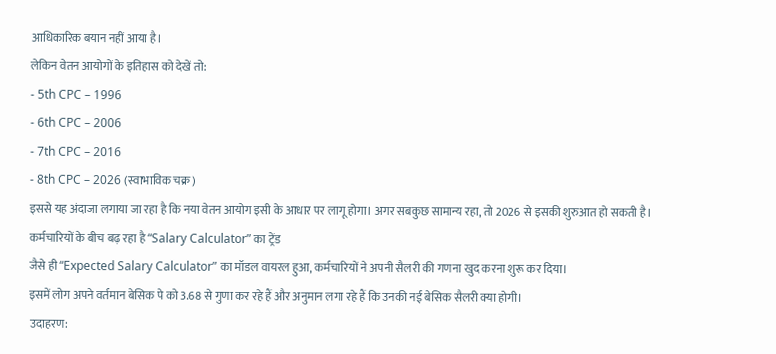आधिकारिक बयान नहीं आया है।
लेकिन वेतन आयोगों के इतिहास को देखें तो:
- 5th CPC – 1996
- 6th CPC – 2006
- 7th CPC – 2016
- 8th CPC – 2026 (स्वाभाविक चक्र)
इससे यह अंदाजा लगाया जा रहा है कि नया वेतन आयोग इसी के आधार पर लागू होगा। अगर सबकुछ सामान्य रहा, तो 2026 से इसकी शुरुआत हो सकती है।
कर्मचारियों के बीच बढ़ रहा है “Salary Calculator” का ट्रेंड
जैसे ही “Expected Salary Calculator” का मॉडल वायरल हुआ, कर्मचारियों ने अपनी सैलरी की गणना खुद करना शुरू कर दिया।
इसमें लोग अपने वर्तमान बेसिक पे को 3.68 से गुणा कर रहे हैं और अनुमान लगा रहे हैं कि उनकी नई बेसिक सैलरी क्या होगी।
उदाहरण: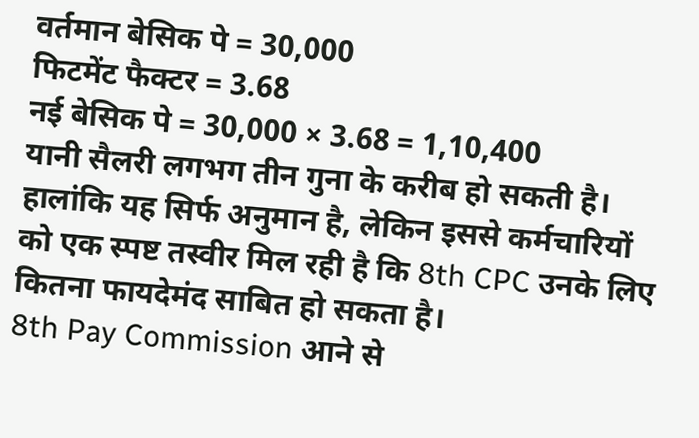वर्तमान बेसिक पे = 30,000
फिटमेंट फैक्टर = 3.68
नई बेसिक पे = 30,000 × 3.68 = 1,10,400
यानी सैलरी लगभग तीन गुना के करीब हो सकती है।
हालांकि यह सिर्फ अनुमान है, लेकिन इससे कर्मचारियों को एक स्पष्ट तस्वीर मिल रही है कि 8th CPC उनके लिए कितना फायदेमंद साबित हो सकता है।
8th Pay Commission आने से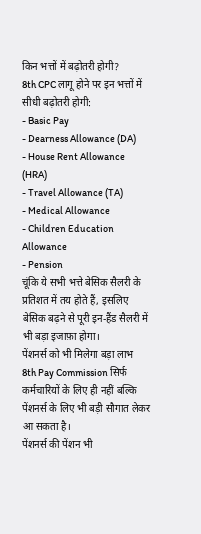किन भत्तों में बढ़ोतरी होगी?
8th CPC लागू होने पर इन भत्तों में सीधी बढ़ोतरी होगी:
- Basic Pay
- Dearness Allowance (DA)
- House Rent Allowance (HRA)
- Travel Allowance (TA)
- Medical Allowance
- Children Education Allowance
- Pension
चूंकि ये सभी भत्ते बेसिक सैलरी के प्रतिशत में तय होते हैं, इसलिए बेसिक बढ़ने से पूरी इन-हैंड सैलरी में भी बड़ा इजाफ़ा होगा।
पेंशनर्स को भी मिलेगा बड़ा लाभ
8th Pay Commission सिर्फ कर्मचारियों के लिए ही नहीं बल्कि पेंशनर्स के लिए भी बड़ी सौगात लेकर आ सकता है।
पेंशनर्स की पेंशन भी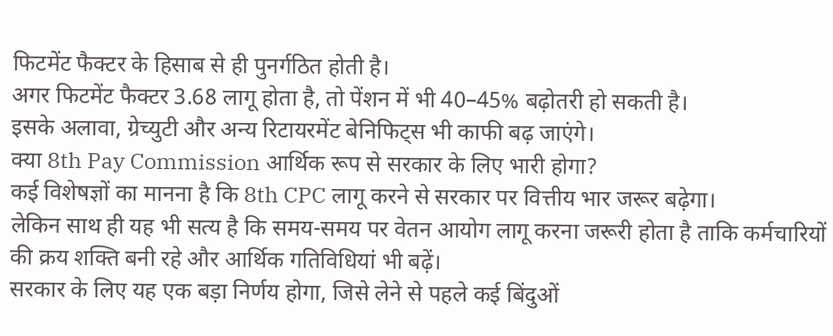फिटमेंट फैक्टर के हिसाब से ही पुनर्गठित होती है।
अगर फिटमेंट फैक्टर 3.68 लागू होता है, तो पेंशन में भी 40–45% बढ़ोतरी हो सकती है।
इसके अलावा, ग्रेच्युटी और अन्य रिटायरमेंट बेनिफिट्स भी काफी बढ़ जाएंगे।
क्या 8th Pay Commission आर्थिक रूप से सरकार के लिए भारी होगा?
कई विशेषज्ञों का मानना है कि 8th CPC लागू करने से सरकार पर वित्तीय भार जरूर बढ़ेगा।
लेकिन साथ ही यह भी सत्य है कि समय-समय पर वेतन आयोग लागू करना जरूरी होता है ताकि कर्मचारियों की क्रय शक्ति बनी रहे और आर्थिक गतिविधियां भी बढ़ें।
सरकार के लिए यह एक बड़ा निर्णय होगा, जिसे लेने से पहले कई बिंदुओं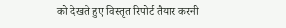को देखते हुए विस्तृत रिपोर्ट तैयार करनी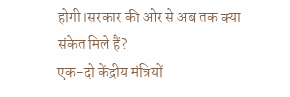होगी।सरकार की ओर से अब तक क्या संकेत मिले हैं?
एक-दो केंद्रीय मंत्रियों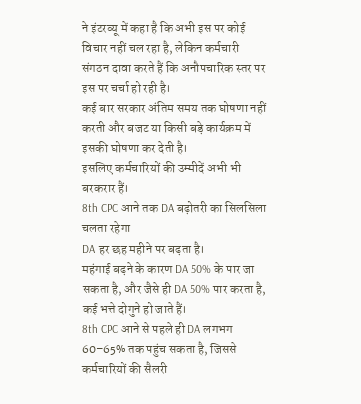ने इंटरव्यू में कहा है कि अभी इस पर कोई विचार नहीं चल रहा है, लेकिन कर्मचारी संगठन दावा करते हैं कि अनौपचारिक स्तर पर इस पर चर्चा हो रही है।
कई बार सरकार अंतिम समय तक घोषणा नहीं करती और बजट या किसी बड़े कार्यक्रम में इसकी घोषणा कर देती है।
इसलिए कर्मचारियों की उम्मीदें अभी भी बरकरार हैं।
8th CPC आने तक DA बढ़ोतरी का सिलसिला चलता रहेगा
DA हर छह महीने पर बढ़ता है।
महंगाई बढ़ने के कारण DA 50% के पार जा सकता है, और जैसे ही DA 50% पार करता है, कई भत्ते दोगुने हो जाते हैं।
8th CPC आने से पहले ही DA लगभग 60–65% तक पहुंच सकता है, जिससे कर्मचारियों की सैलरी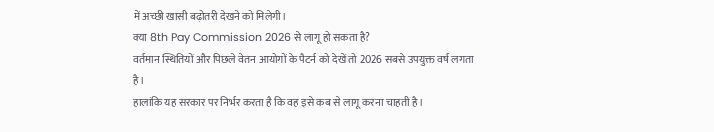में अच्छी खासी बढ़ोतरी देखने को मिलेगी।
क्या 8th Pay Commission 2026 से लागू हो सकता है?
वर्तमान स्थितियों और पिछले वेतन आयोगों के पैटर्न को देखें तो 2026 सबसे उपयुक्त वर्ष लगता है।
हालांकि यह सरकार पर निर्भर करता है कि वह इसे कब से लागू करना चाहती है।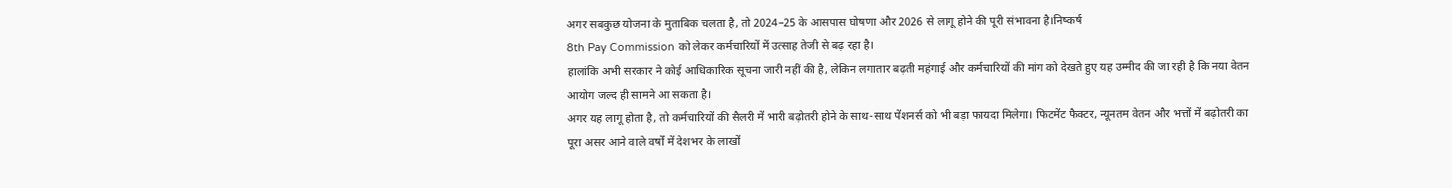अगर सबकुछ योजना के मुताबिक चलता है, तो 2024–25 के आसपास घोषणा और 2026 से लागू होने की पूरी संभावना है।निष्कर्ष
8th Pay Commission को लेकर कर्मचारियों में उत्साह तेजी से बढ़ रहा है।
हालांकि अभी सरकार ने कोई आधिकारिक सूचना जारी नहीं की है, लेकिन लगातार बढ़ती महंगाई और कर्मचारियों की मांग को देखते हुए यह उम्मीद की जा रही है कि नया वेतन आयोग जल्द ही सामने आ सकता है।
अगर यह लागू होता है, तो कर्मचारियों की सैलरी में भारी बढ़ोतरी होने के साथ-साथ पेंशनर्स को भी बड़ा फायदा मिलेगा। फिटमेंट फैक्टर, न्यूनतम वेतन और भत्तों में बढ़ोतरी का पूरा असर आने वाले वर्षों में देशभर के लाखों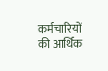कर्मचारियों की आर्थिक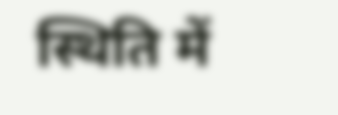स्थिति में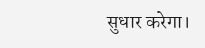सुधार करेगा।